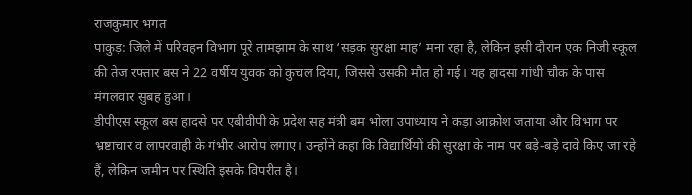राजकुमार भगत
पाकुड़: जिले में परिवहन विभाग पूरे तामझाम के साथ ‘सड़क सुरक्षा माह’ मना रहा है, लेकिन इसी दौरान एक निजी स्कूल की तेज रफ्तार बस ने 22 वर्षीय युवक को कुचल दिया, जिससे उसकी मौत हो गई। यह हादसा गांधी चौक के पास मंगलवार सुबह हुआ।
डीपीएस स्कूल बस हादसे पर एबीवीपी के प्रदेश सह मंत्री बम भोला उपाध्याय ने कड़ा आक्रोश जताया और विभाग पर भ्रष्टाचार व लापरवाही के गंभीर आरोप लगाए। उन्होंने कहा कि विद्यार्थियों की सुरक्षा के नाम पर बड़े-बड़े दावे किए जा रहे हैं, लेकिन जमीन पर स्थिति इसके विपरीत है।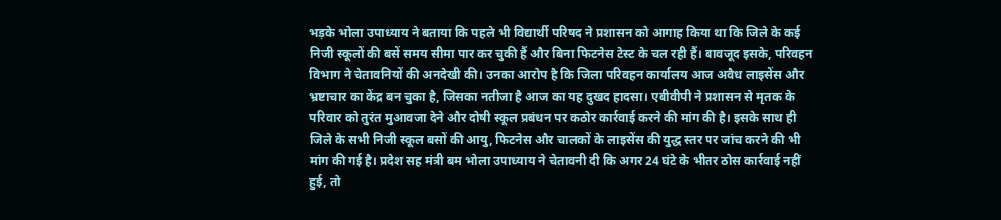भड़के भोला उपाध्याय ने बताया कि पहले भी विद्यार्थी परिषद ने प्रशासन को आगाह किया था कि जिले के कई निजी स्कूलों की बसें समय सीमा पार कर चुकी हैं और बिना फिटनेस टेस्ट के चल रही हैं। बावजूद इसके, परिवहन विभाग ने चेतावनियों की अनदेखी की। उनका आरोप है कि जिला परिवहन कार्यालय आज अवैध लाइसेंस और भ्रष्टाचार का केंद्र बन चुका है, जिसका नतीजा है आज का यह दुखद हादसा। एबीवीपी ने प्रशासन से मृतक के परिवार को तुरंत मुआवजा देने और दोषी स्कूल प्रबंधन पर कठोर कार्रवाई करने की मांग की है। इसके साथ ही जिले के सभी निजी स्कूल बसों की आयु, फिटनेस और चालकों के लाइसेंस की युद्ध स्तर पर जांच करने की भी मांग की गई है। प्रदेश सह मंत्री बम भोला उपाध्याय ने चेतावनी दी कि अगर 24 घंटे के भीतर ठोस कार्रवाई नहीं हुई, तो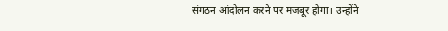संगठन आंदोलन करने पर मजबूर होगा। उन्होंने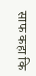साफ कहा कि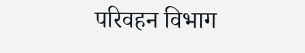परिवहन विभाग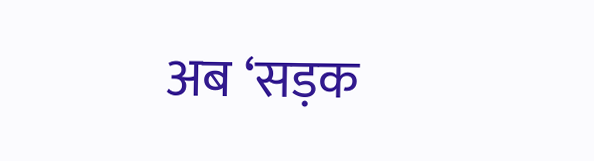अब ‘सड़क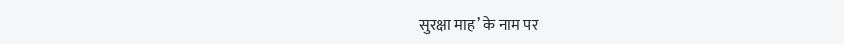सुरक्षा माह’ के नाम पर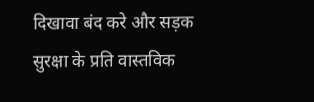दिखावा बंद करे और सड़क सुरक्षा के प्रति वास्तविक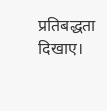प्रतिबद्धता दिखाए।